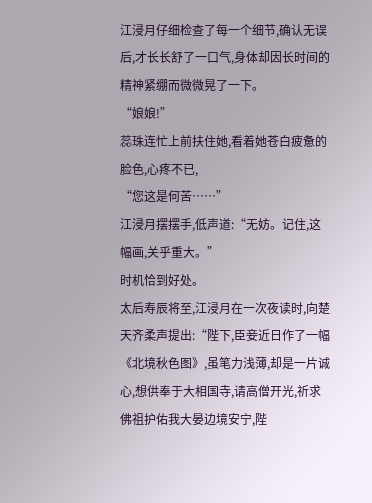江浸月仔细检查了每一个细节,确认无误后,才长长舒了一口气,身体却因长时间的精神紧绷而微微晃了一下。
“娘娘!”
蕊珠连忙上前扶住她,看着她苍白疲惫的脸色,心疼不已,
“您这是何苦……”
江浸月摆摆手,低声道:“无妨。记住,这幅画,关乎重大。”
时机恰到好处。
太后寿辰将至,江浸月在一次夜读时,向楚天齐柔声提出:“陛下,臣妾近日作了一幅《北境秋色图》,虽笔力浅薄,却是一片诚心,想供奉于大相国寺,请高僧开光,祈求佛祖护佑我大晏边境安宁,陛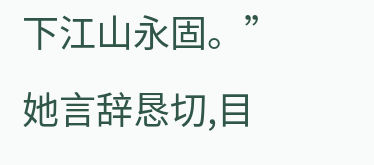下江山永固。”
她言辞恳切,目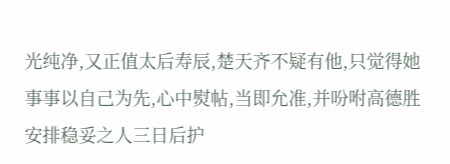光纯净,又正值太后寿辰,楚天齐不疑有他,只觉得她事事以自己为先,心中熨帖,当即允准,并吩咐高德胜安排稳妥之人三日后护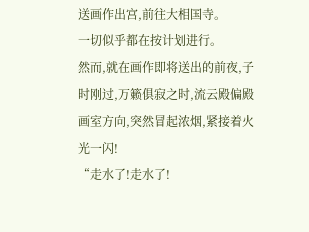送画作出宫,前往大相国寺。
一切似乎都在按计划进行。
然而,就在画作即将送出的前夜,子时刚过,万籁俱寂之时,流云殿偏殿画室方向,突然冒起浓烟,紧接着火光一闪!
“走水了!走水了!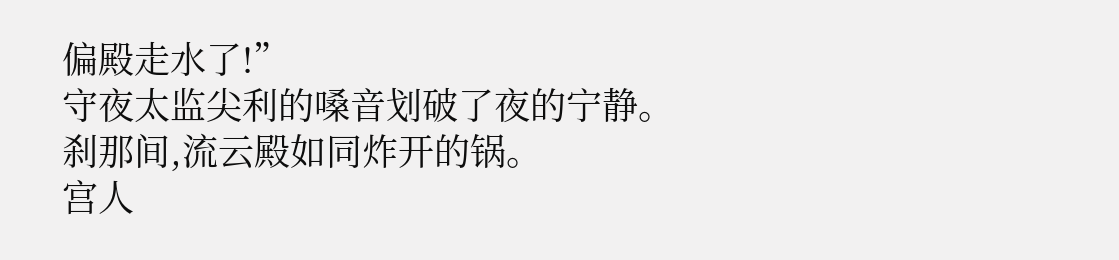偏殿走水了!”
守夜太监尖利的嗓音划破了夜的宁静。
刹那间,流云殿如同炸开的锅。
宫人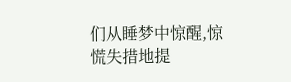们从睡梦中惊醒,惊慌失措地提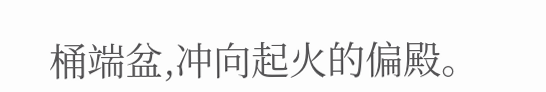桶端盆,冲向起火的偏殿。